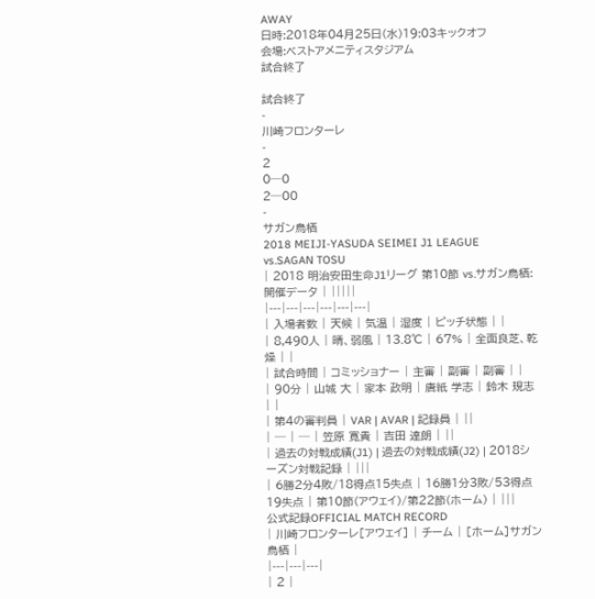AWAY
日時:2018年04月25日(水)19:03キックオフ
会場:ベストアメニティスタジアム
試合終了

試合終了
-
川崎フロンターレ
-
2
0─0
2─00
-
サガン鳥栖
2018 MEIJI-YASUDA SEIMEI J1 LEAGUE
vs.SAGAN TOSU
| 2018 明治安田生命J1リーグ 第10節 vs.サガン鳥栖:開催データ | |||||
|---|---|---|---|---|---|
| 入場者数 | 天候 | 気温 | 湿度 | ピッチ状態 | |
| 8,490人 | 晴、弱風 | 13.8℃ | 67% | 全面良芝、乾燥 | |
| 試合時間 | コミッショナー | 主審 | 副審 | 副審 | |
| 90分 | 山城 大 | 家本 政明 | 唐紙 学志 | 鈴木 規志 | |
| 第4の審判員 | VAR | AVAR | 記録員 | ||
| ─ | ─ | 笠原 寛貴 | 吉田 達朗 | ||
| 過去の対戦成績(J1) | 過去の対戦成績(J2) | 2018シーズン対戦記録 | |||
| 6勝2分4敗/18得点15失点 | 16勝1分3敗/53得点19失点 | 第10節(アウェイ)/第22節(ホーム) | |||
公式記録OFFICIAL MATCH RECORD
| 川崎フロンターレ[アウェイ] | チーム | [ホーム]サガン鳥栖 |
|---|---|---|
| 2 |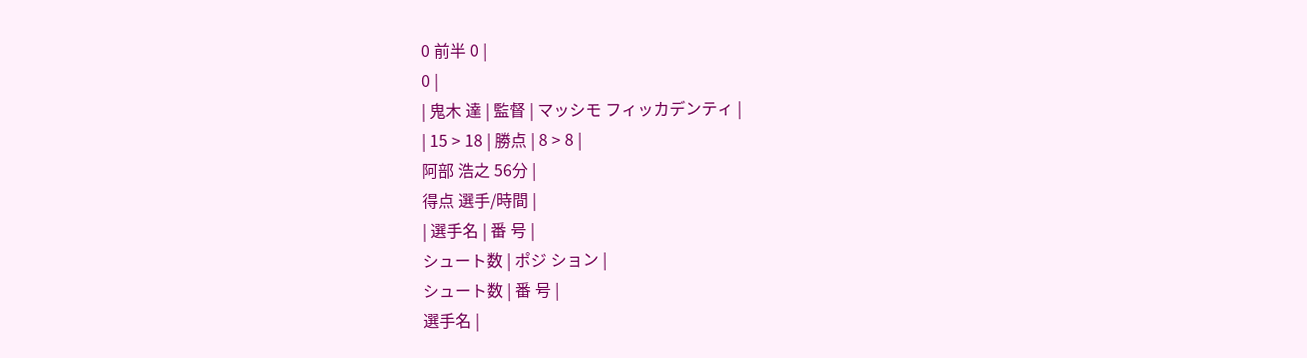0 前半 0 |
0 |
| 鬼木 達 | 監督 | マッシモ フィッカデンティ |
| 15 > 18 | 勝点 | 8 > 8 |
阿部 浩之 56分 |
得点 選手/時間 |
| 選手名 | 番 号 |
シュート数 | ポジ ション |
シュート数 | 番 号 |
選手名 |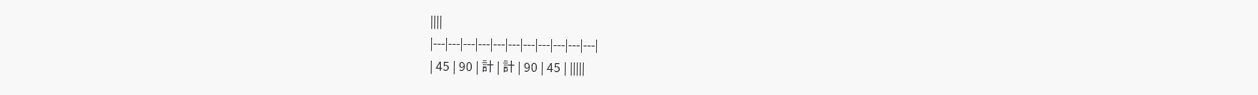||||
|---|---|---|---|---|---|---|---|---|---|---|
| 45 | 90 | 計 | 計 | 90 | 45 | |||||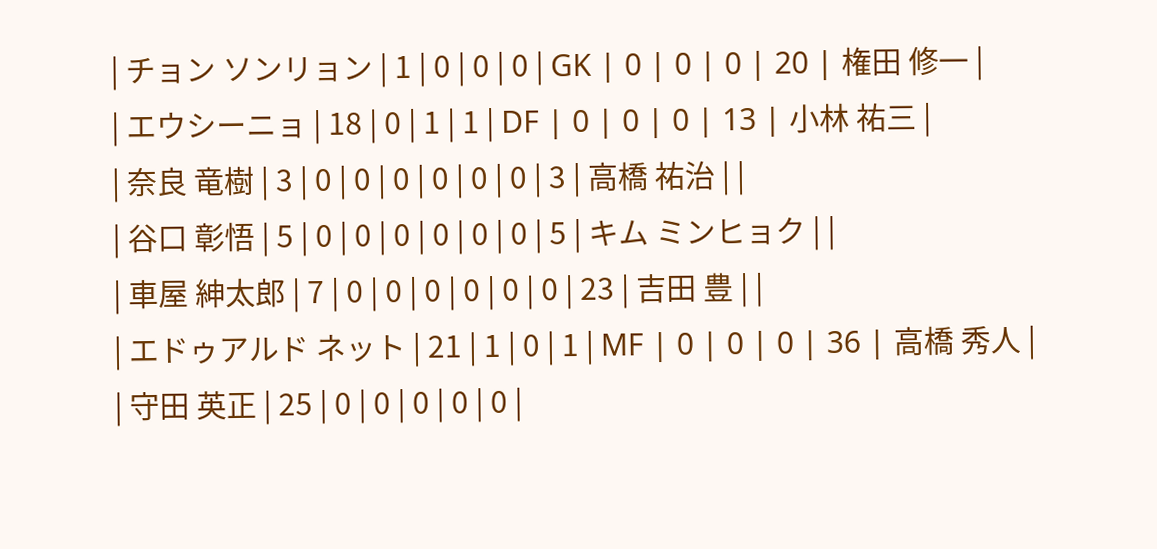| チョン ソンリョン | 1 | 0 | 0 | 0 | GK | 0 | 0 | 0 | 20 | 権田 修一 |
| エウシーニョ | 18 | 0 | 1 | 1 | DF | 0 | 0 | 0 | 13 | 小林 祐三 |
| 奈良 竜樹 | 3 | 0 | 0 | 0 | 0 | 0 | 0 | 3 | 高橋 祐治 | |
| 谷口 彰悟 | 5 | 0 | 0 | 0 | 0 | 0 | 0 | 5 | キム ミンヒョク | |
| 車屋 紳太郎 | 7 | 0 | 0 | 0 | 0 | 0 | 0 | 23 | 吉田 豊 | |
| エドゥアルド ネット | 21 | 1 | 0 | 1 | MF | 0 | 0 | 0 | 36 | 高橋 秀人 |
| 守田 英正 | 25 | 0 | 0 | 0 | 0 | 0 |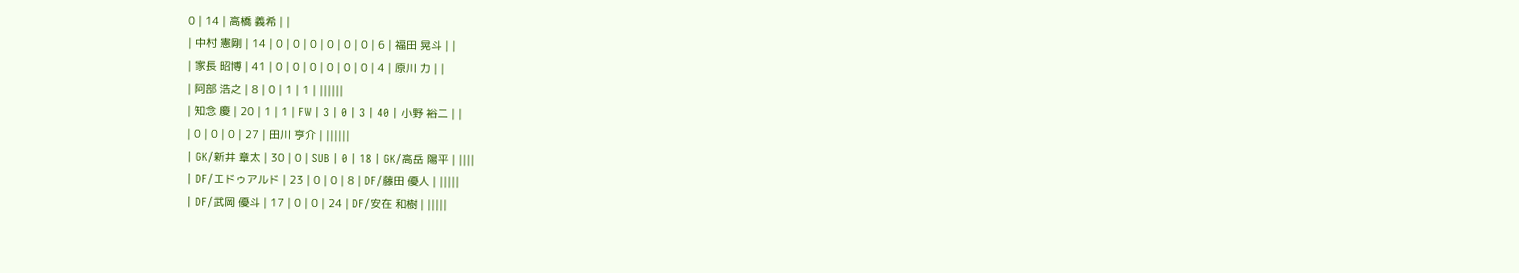0 | 14 | 高橋 義希 | |
| 中村 憲剛 | 14 | 0 | 0 | 0 | 0 | 0 | 0 | 6 | 福田 晃斗 | |
| 家長 昭博 | 41 | 0 | 0 | 0 | 0 | 0 | 0 | 4 | 原川 力 | |
| 阿部 浩之 | 8 | 0 | 1 | 1 | ||||||
| 知念 慶 | 20 | 1 | 1 | FW | 3 | 0 | 3 | 40 | 小野 裕二 | |
| 0 | 0 | 0 | 27 | 田川 亨介 | ||||||
| GK/新井 章太 | 30 | 0 | SUB | 0 | 18 | GK/高岳 陽平 | ||||
| DF/エドゥアルド | 23 | 0 | 0 | 8 | DF/藤田 優人 | |||||
| DF/武岡 優斗 | 17 | 0 | 0 | 24 | DF/安在 和樹 | |||||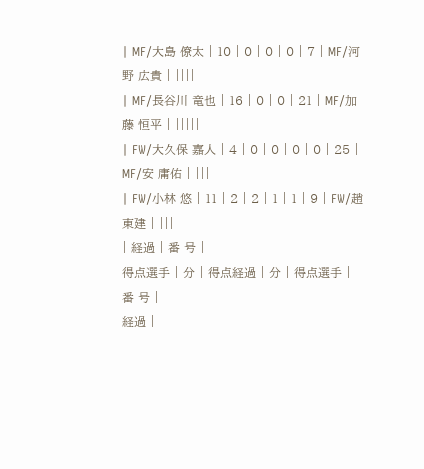| MF/大島 僚太 | 10 | 0 | 0 | 0 | 7 | MF/河野 広貴 | ||||
| MF/長谷川 竜也 | 16 | 0 | 0 | 21 | MF/加藤 恒平 | |||||
| FW/大久保 嘉人 | 4 | 0 | 0 | 0 | 0 | 25 | MF/安 庸佑 | |||
| FW/小林 悠 | 11 | 2 | 2 | 1 | 1 | 9 | FW/趙 東建 | |||
| 経過 | 番 号 |
得点選手 | 分 | 得点経過 | 分 | 得点選手 | 番 号 |
経過 |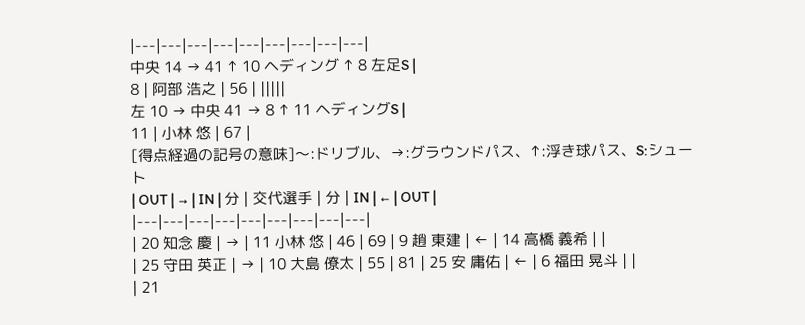|---|---|---|---|---|---|---|---|---|
中央 14 → 41 ↑ 10 ヘディング ↑ 8 左足S |
8 | 阿部 浩之 | 56 | |||||
左 10 → 中央 41 → 8 ↑ 11 ヘディングS |
11 | 小林 悠 | 67 |
[得点経過の記号の意味]〜:ドリブル、→:グラウンドパス、↑:浮き球パス、S:シュート
| OUT | → | IN | 分 | 交代選手 | 分 | IN | ← | OUT |
|---|---|---|---|---|---|---|---|---|
| 20 知念 慶 | → | 11 小林 悠 | 46 | 69 | 9 趙 東建 | ← | 14 高橋 義希 | |
| 25 守田 英正 | → | 10 大島 僚太 | 55 | 81 | 25 安 庸佑 | ← | 6 福田 晃斗 | |
| 21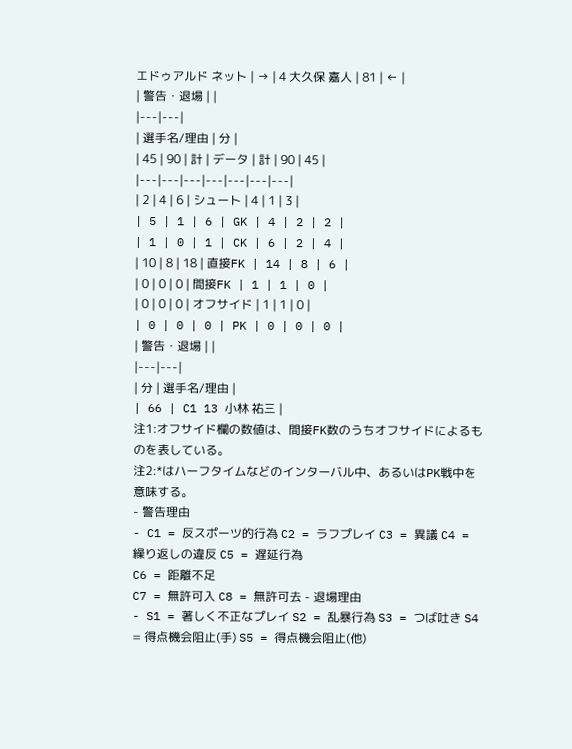エドゥアルド ネット | → | 4 大久保 嘉人 | 81 | ← |
| 警告・退場 | |
|---|---|
| 選手名/理由 | 分 |
| 45 | 90 | 計 | データ | 計 | 90 | 45 |
|---|---|---|---|---|---|---|
| 2 | 4 | 6 | シュート | 4 | 1 | 3 |
| 5 | 1 | 6 | GK | 4 | 2 | 2 |
| 1 | 0 | 1 | CK | 6 | 2 | 4 |
| 10 | 8 | 18 | 直接FK | 14 | 8 | 6 |
| 0 | 0 | 0 | 間接FK | 1 | 1 | 0 |
| 0 | 0 | 0 | オフサイド | 1 | 1 | 0 |
| 0 | 0 | 0 | PK | 0 | 0 | 0 |
| 警告・退場 | |
|---|---|
| 分 | 選手名/理由 |
| 66 | C1 13 小林 祐三 |
注1:オフサイド欄の数値は、間接FK数のうちオフサイドによるものを表している。
注2:*はハーフタイムなどのインターバル中、あるいはPK戦中を意味する。
- 警告理由
- C1 = 反スポーツ的行為 C2 = ラフプレイ C3 = 異議 C4 = 繰り返しの違反 C5 = 遅延行為
C6 = 距離不足
C7 = 無許可入 C8 = 無許可去 - 退場理由
- S1 = 著しく不正なプレイ S2 = 乱暴行為 S3 = つば吐き S4 = 得点機会阻止(手) S5 = 得点機会阻止(他)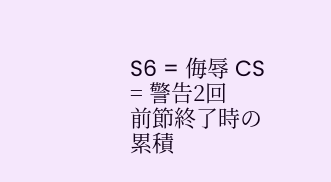S6 = 侮辱 CS = 警告2回
前節終了時の累積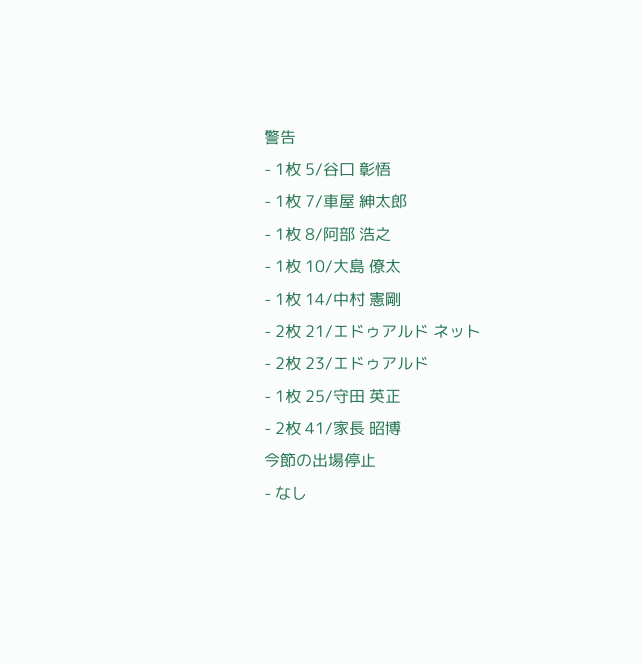警告
- 1枚 5/谷口 彰悟
- 1枚 7/車屋 紳太郎
- 1枚 8/阿部 浩之
- 1枚 10/大島 僚太
- 1枚 14/中村 憲剛
- 2枚 21/エドゥアルド ネット
- 2枚 23/エドゥアルド
- 1枚 25/守田 英正
- 2枚 41/家長 昭博
今節の出場停止
- なし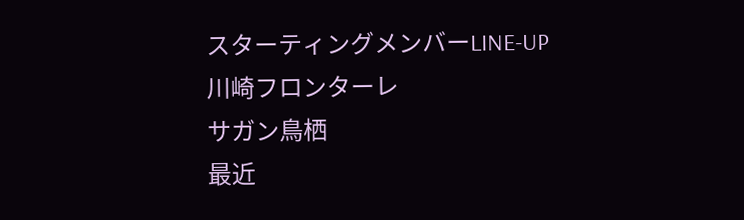スターティングメンバーLINE-UP
川崎フロンターレ
サガン鳥栖
最近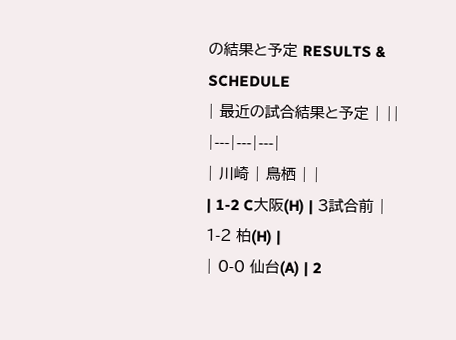の結果と予定 RESULTS & SCHEDULE
| 最近の試合結果と予定 | ||
|---|---|---|
| 川崎 | 鳥栖 | |
| 1-2 C大阪(H) | 3試合前 | 1-2 柏(H) |
| 0-0 仙台(A) | 2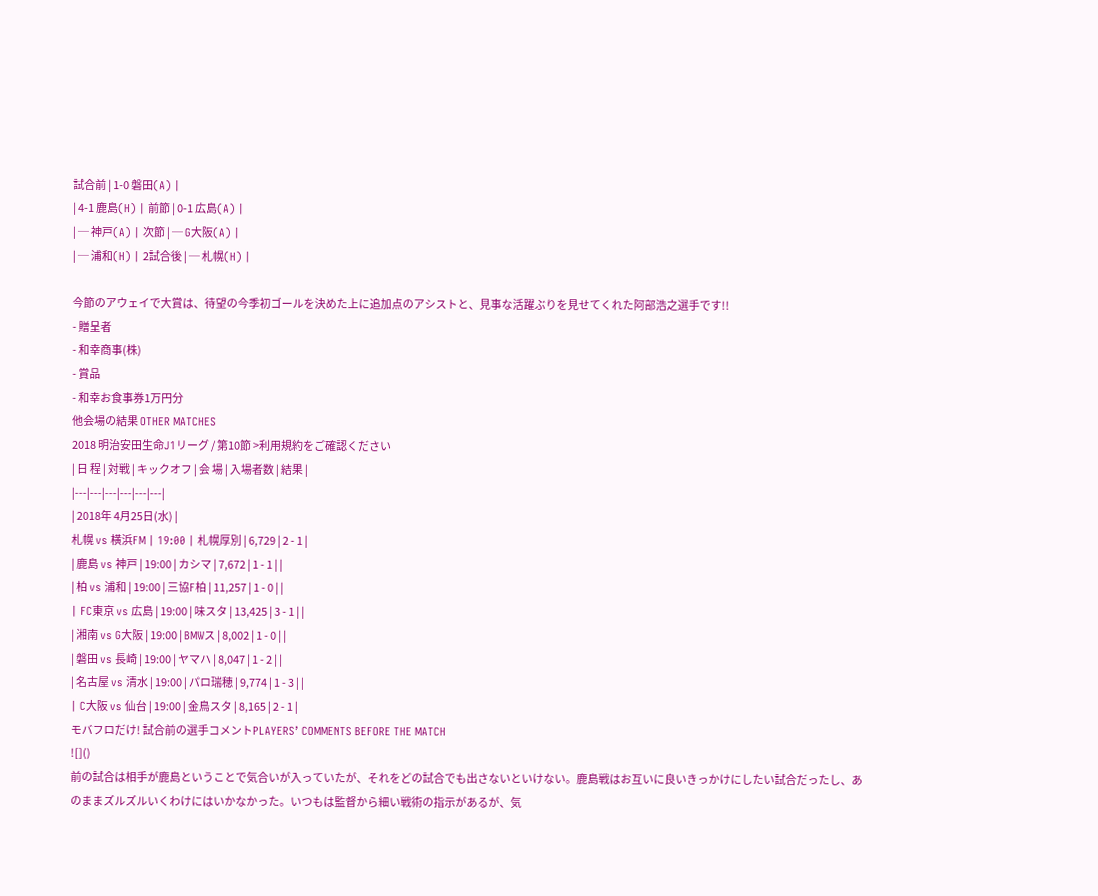試合前 | 1-0 磐田(A) |
| 4-1 鹿島(H) | 前節 | 0-1 広島(A) |
| ─ 神戸(A) | 次節 | ─ G大阪(A) |
| ─ 浦和(H) | 2試合後 | ─ 札幌(H) |

今節のアウェイで大賞は、待望の今季初ゴールを決めた上に追加点のアシストと、見事な活躍ぶりを見せてくれた阿部浩之選手です!!
- 贈呈者
- 和幸商事(株)
- 賞品
- 和幸お食事券1万円分
他会場の結果 OTHER MATCHES
2018 明治安田生命J1リーグ / 第10節 >利用規約をご確認ください
| 日 程 | 対戦 | キックオフ | 会 場 | 入場者数 | 結果 |
|---|---|---|---|---|---|
| 2018年 4月25日(水) |
札幌 vs 横浜FM | 19:00 | 札幌厚別 | 6,729 | 2 - 1 |
| 鹿島 vs 神戸 | 19:00 | カシマ | 7,672 | 1 - 1 | |
| 柏 vs 浦和 | 19:00 | 三協F柏 | 11,257 | 1 - 0 | |
| FC東京 vs 広島 | 19:00 | 味スタ | 13,425 | 3 - 1 | |
| 湘南 vs G大阪 | 19:00 | BMWス | 8,002 | 1 - 0 | |
| 磐田 vs 長崎 | 19:00 | ヤマハ | 8,047 | 1 - 2 | |
| 名古屋 vs 清水 | 19:00 | パロ瑞穂 | 9,774 | 1 - 3 | |
| C大阪 vs 仙台 | 19:00 | 金鳥スタ | 8,165 | 2 - 1 |
モバフロだけ! 試合前の選手コメントPLAYERS’ COMMENTS BEFORE THE MATCH
![]()
前の試合は相手が鹿島ということで気合いが入っていたが、それをどの試合でも出さないといけない。鹿島戦はお互いに良いきっかけにしたい試合だったし、あのままズルズルいくわけにはいかなかった。いつもは監督から細い戦術の指示があるが、気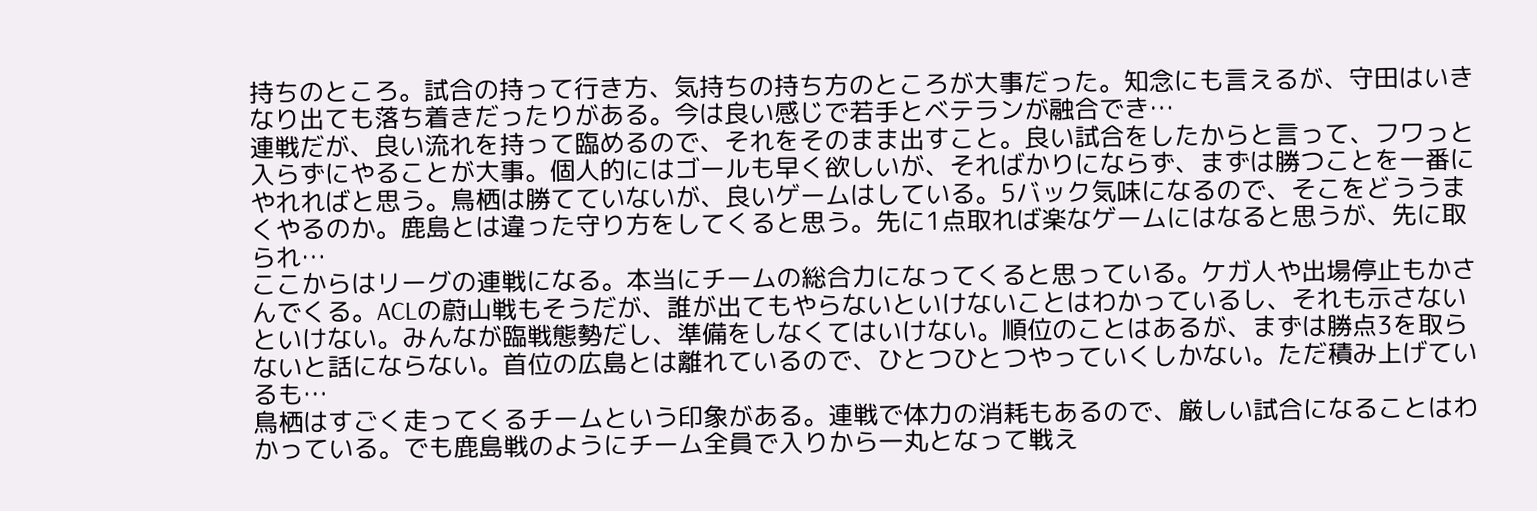持ちのところ。試合の持って行き方、気持ちの持ち方のところが大事だった。知念にも言えるが、守田はいきなり出ても落ち着きだったりがある。今は良い感じで若手とベテランが融合でき…
連戦だが、良い流れを持って臨めるので、それをそのまま出すこと。良い試合をしたからと言って、フワっと入らずにやることが大事。個人的にはゴールも早く欲しいが、そればかりにならず、まずは勝つことを一番にやれればと思う。鳥栖は勝てていないが、良いゲームはしている。5バック気味になるので、そこをどううまくやるのか。鹿島とは違った守り方をしてくると思う。先に1点取れば楽なゲームにはなると思うが、先に取られ…
ここからはリーグの連戦になる。本当にチームの総合力になってくると思っている。ケガ人や出場停止もかさんでくる。ACLの蔚山戦もそうだが、誰が出てもやらないといけないことはわかっているし、それも示さないといけない。みんなが臨戦態勢だし、準備をしなくてはいけない。順位のことはあるが、まずは勝点3を取らないと話にならない。首位の広島とは離れているので、ひとつひとつやっていくしかない。ただ積み上げているも…
鳥栖はすごく走ってくるチームという印象がある。連戦で体力の消耗もあるので、厳しい試合になることはわかっている。でも鹿島戦のようにチーム全員で入りから一丸となって戦え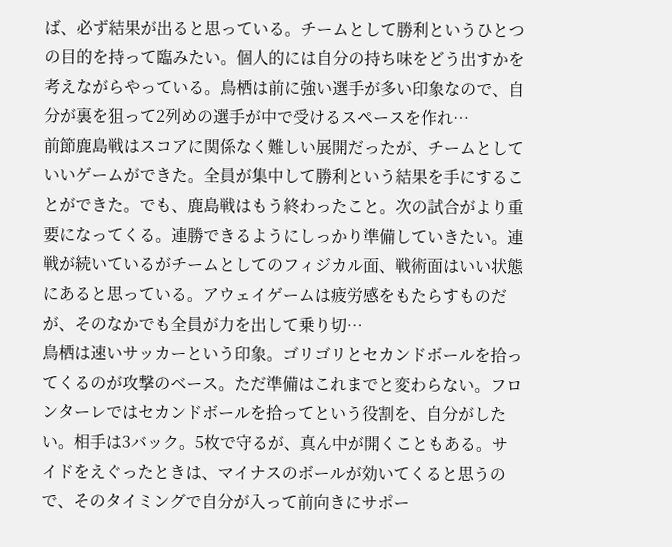ば、必ず結果が出ると思っている。チームとして勝利というひとつの目的を持って臨みたい。個人的には自分の持ち味をどう出すかを考えながらやっている。鳥栖は前に強い選手が多い印象なので、自分が裏を狙って2列めの選手が中で受けるスペースを作れ…
前節鹿島戦はスコアに関係なく難しい展開だったが、チームとしていいゲームができた。全員が集中して勝利という結果を手にすることができた。でも、鹿島戦はもう終わったこと。次の試合がより重要になってくる。連勝できるようにしっかり準備していきたい。連戦が続いているがチームとしてのフィジカル面、戦術面はいい状態にあると思っている。アウェイゲームは疲労感をもたらすものだが、そのなかでも全員が力を出して乗り切…
鳥栖は速いサッカーという印象。ゴリゴリとセカンドボールを拾ってくるのが攻撃のベース。ただ準備はこれまでと変わらない。フロンターレではセカンドボールを拾ってという役割を、自分がしたい。相手は3バック。5枚で守るが、真ん中が開くこともある。サイドをえぐったときは、マイナスのボールが効いてくると思うので、そのタイミングで自分が入って前向きにサポー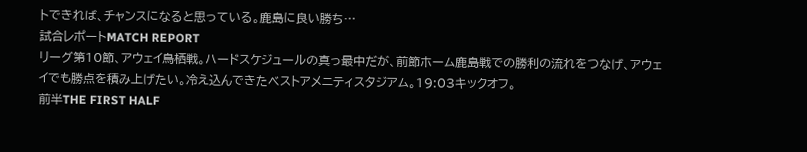トできれば、チャンスになると思っている。鹿島に良い勝ち…
試合レポートMATCH REPORT
リーグ第10節、アウェイ鳥栖戦。ハードスケジュールの真っ最中だが、前節ホーム鹿島戦での勝利の流れをつなげ、アウェイでも勝点を積み上げたい。冷え込んできたベストアメニティスタジアム。19:03キックオフ。
前半THE FIRST HALF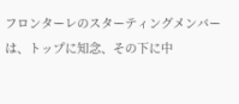フロンターレのスターティングメンバーは、トップに知念、その下に中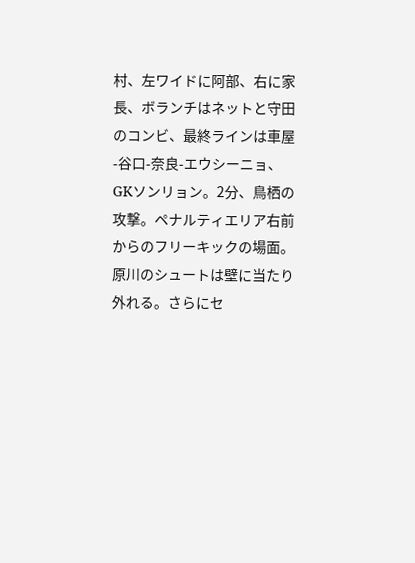村、左ワイドに阿部、右に家長、ボランチはネットと守田のコンビ、最終ラインは車屋-谷口-奈良-エウシーニョ、GKソンリョン。2分、鳥栖の攻撃。ペナルティエリア右前からのフリーキックの場面。原川のシュートは壁に当たり外れる。さらにセ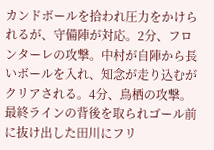カンドボールを拾われ圧力をかけられるが、守備陣が対応。2分、フロンターレの攻撃。中村が自陣から長いボールを入れ、知念が走り込むがクリアされる。4分、鳥栖の攻撃。最終ラインの背後を取られゴール前に抜け出した田川にフリ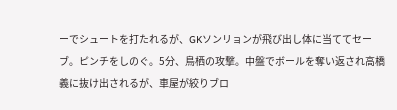ーでシュートを打たれるが、GKソンリョンが飛び出し体に当ててセーブ。ピンチをしのぐ。5分、鳥栖の攻撃。中盤でボールを奪い返され高橋義に抜け出されるが、車屋が絞りブロ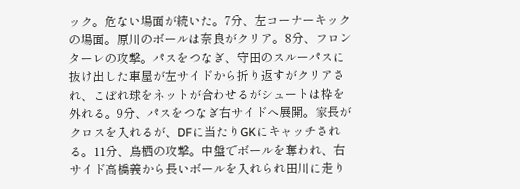ック。危ない場面が続いた。7分、左コーナーキックの場面。原川のボールは奈良がクリア。8分、フロンターレの攻撃。パスをつなぎ、守田のスルーパスに抜け出した車屋が左サイドから折り返すがクリアされ、こぼれ球をネットが合わせるがシュートは枠を外れる。9分、パスをつなぎ右サイドへ展開。家長がクロスを入れるが、DFに当たりGKにキャッチされる。11分、鳥栖の攻撃。中盤でボールを奪われ、右サイド高橋義から長いボールを入れられ田川に走り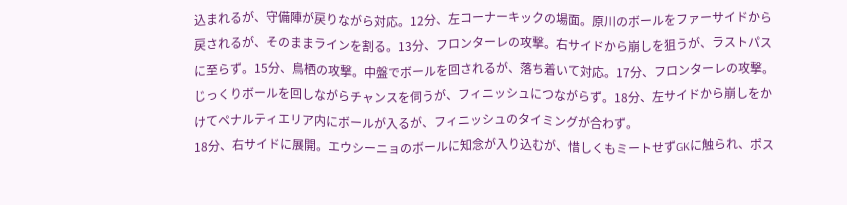込まれるが、守備陣が戻りながら対応。12分、左コーナーキックの場面。原川のボールをファーサイドから戻されるが、そのままラインを割る。13分、フロンターレの攻撃。右サイドから崩しを狙うが、ラストパスに至らず。15分、鳥栖の攻撃。中盤でボールを回されるが、落ち着いて対応。17分、フロンターレの攻撃。じっくりボールを回しながらチャンスを伺うが、フィニッシュにつながらず。18分、左サイドから崩しをかけてペナルティエリア内にボールが入るが、フィニッシュのタイミングが合わず。
18分、右サイドに展開。エウシーニョのボールに知念が入り込むが、惜しくもミートせずGKに触られ、ポス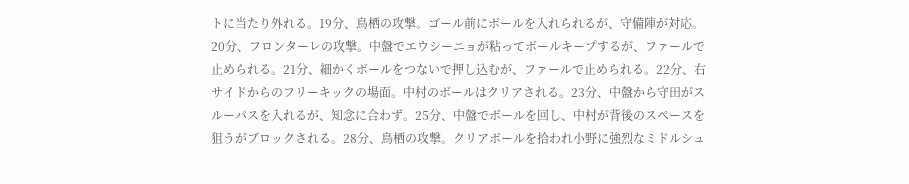トに当たり外れる。19分、鳥栖の攻撃。ゴール前にボールを入れられるが、守備陣が対応。20分、フロンターレの攻撃。中盤でエウシーニョが粘ってボールキープするが、ファールで止められる。21分、細かくボールをつないで押し込むが、ファールで止められる。22分、右サイドからのフリーキックの場面。中村のボールはクリアされる。23分、中盤から守田がスルーパスを入れるが、知念に合わず。25分、中盤でボールを回し、中村が背後のスペースを狙うがブロックされる。28分、鳥栖の攻撃。クリアボールを拾われ小野に強烈なミドルシュ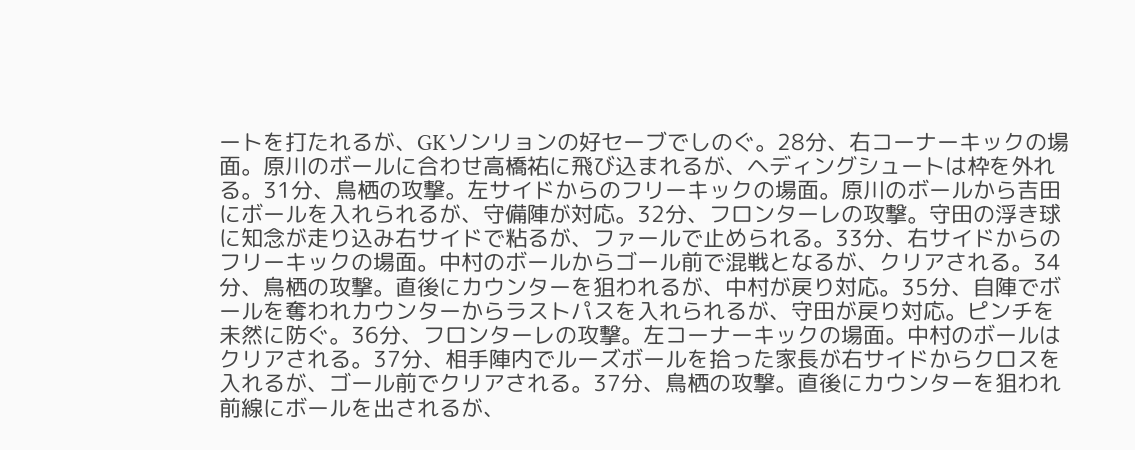ートを打たれるが、GKソンリョンの好セーブでしのぐ。28分、右コーナーキックの場面。原川のボールに合わせ高橋祐に飛び込まれるが、ヘディングシュートは枠を外れる。31分、鳥栖の攻撃。左サイドからのフリーキックの場面。原川のボールから吉田にボールを入れられるが、守備陣が対応。32分、フロンターレの攻撃。守田の浮き球に知念が走り込み右サイドで粘るが、ファールで止められる。33分、右サイドからのフリーキックの場面。中村のボールからゴール前で混戦となるが、クリアされる。34分、鳥栖の攻撃。直後にカウンターを狙われるが、中村が戻り対応。35分、自陣でボールを奪われカウンターからラストパスを入れられるが、守田が戻り対応。ピンチを未然に防ぐ。36分、フロンターレの攻撃。左コーナーキックの場面。中村のボールはクリアされる。37分、相手陣内でルーズボールを拾った家長が右サイドからクロスを入れるが、ゴール前でクリアされる。37分、鳥栖の攻撃。直後にカウンターを狙われ前線にボールを出されるが、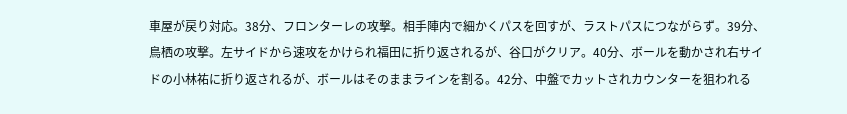車屋が戻り対応。38分、フロンターレの攻撃。相手陣内で細かくパスを回すが、ラストパスにつながらず。39分、鳥栖の攻撃。左サイドから速攻をかけられ福田に折り返されるが、谷口がクリア。40分、ボールを動かされ右サイドの小林祐に折り返されるが、ボールはそのままラインを割る。42分、中盤でカットされカウンターを狙われる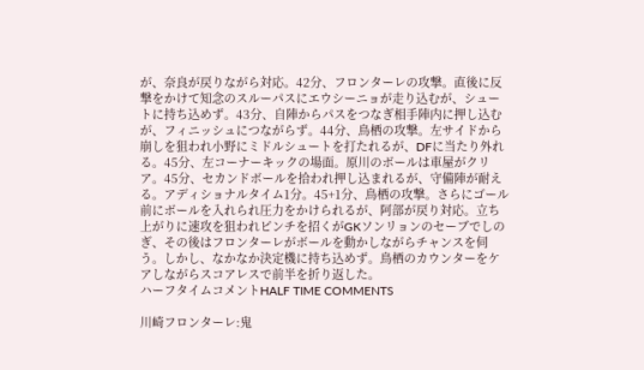が、奈良が戻りながら対応。42分、フロンターレの攻撃。直後に反撃をかけて知念のスルーパスにエウシーニョが走り込むが、シュートに持ち込めず。43分、自陣からパスをつなぎ相手陣内に押し込むが、フィニッシュにつながらず。44分、鳥栖の攻撃。左サイドから崩しを狙われ小野にミドルシュートを打たれるが、DFに当たり外れる。45分、左コーナーキックの場面。原川のボールは車屋がクリア。45分、セカンドボールを拾われ押し込まれるが、守備陣が耐える。アディショナルタイム1分。45+1分、鳥栖の攻撃。さらにゴール前にボールを入れられ圧力をかけられるが、阿部が戻り対応。立ち上がりに速攻を狙われピンチを招くがGKソンリョンのセーブでしのぎ、その後はフロンターレがボールを動かしながらチャンスを伺う。しかし、なかなか決定機に持ち込めず。鳥栖のカウンターをケアしながらスコアレスで前半を折り返した。
ハーフタイムコメントHALF TIME COMMENTS

川崎フロンターレ:鬼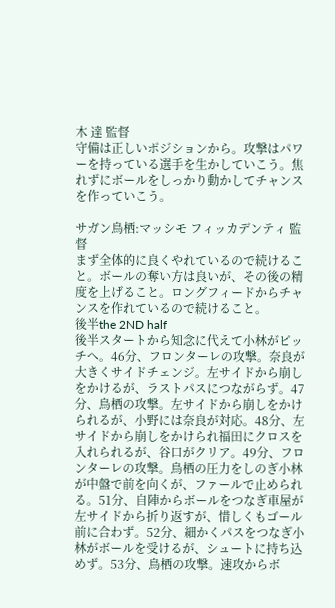木 達 監督
守備は正しいポジションから。攻撃はパワーを持っている選手を生かしていこう。焦れずにボールをしっかり動かしてチャンスを作っていこう。

サガン鳥栖:マッシモ フィッカデンティ 監督
まず全体的に良くやれているので続けること。ボールの奪い方は良いが、その後の精度を上げること。ロングフィードからチャンスを作れているので続けること。
後半the 2ND half
後半スタートから知念に代えて小林がピッチへ。46分、フロンターレの攻撃。奈良が大きくサイドチェンジ。左サイドから崩しをかけるが、ラストパスにつながらず。47分、鳥栖の攻撃。左サイドから崩しをかけられるが、小野には奈良が対応。48分、左サイドから崩しをかけられ福田にクロスを入れられるが、谷口がクリア。49分、フロンターレの攻撃。鳥栖の圧力をしのぎ小林が中盤で前を向くが、ファールで止められる。51分、自陣からボールをつなぎ車屋が左サイドから折り返すが、惜しくもゴール前に合わず。52分、細かくパスをつなぎ小林がボールを受けるが、シュートに持ち込めず。53分、鳥栖の攻撃。速攻からボ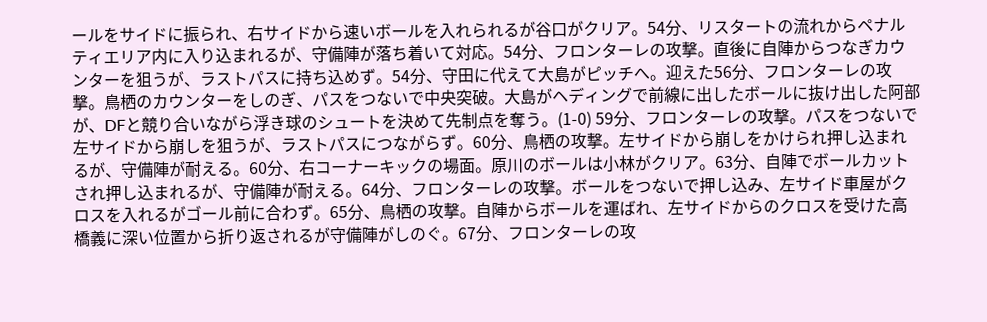ールをサイドに振られ、右サイドから速いボールを入れられるが谷口がクリア。54分、リスタートの流れからペナルティエリア内に入り込まれるが、守備陣が落ち着いて対応。54分、フロンターレの攻撃。直後に自陣からつなぎカウンターを狙うが、ラストパスに持ち込めず。54分、守田に代えて大島がピッチへ。迎えた56分、フロンターレの攻撃。鳥栖のカウンターをしのぎ、パスをつないで中央突破。大島がヘディングで前線に出したボールに抜け出した阿部が、DFと競り合いながら浮き球のシュートを決めて先制点を奪う。(1-0) 59分、フロンターレの攻撃。パスをつないで左サイドから崩しを狙うが、ラストパスにつながらず。60分、鳥栖の攻撃。左サイドから崩しをかけられ押し込まれるが、守備陣が耐える。60分、右コーナーキックの場面。原川のボールは小林がクリア。63分、自陣でボールカットされ押し込まれるが、守備陣が耐える。64分、フロンターレの攻撃。ボールをつないで押し込み、左サイド車屋がクロスを入れるがゴール前に合わず。65分、鳥栖の攻撃。自陣からボールを運ばれ、左サイドからのクロスを受けた高橋義に深い位置から折り返されるが守備陣がしのぐ。67分、フロンターレの攻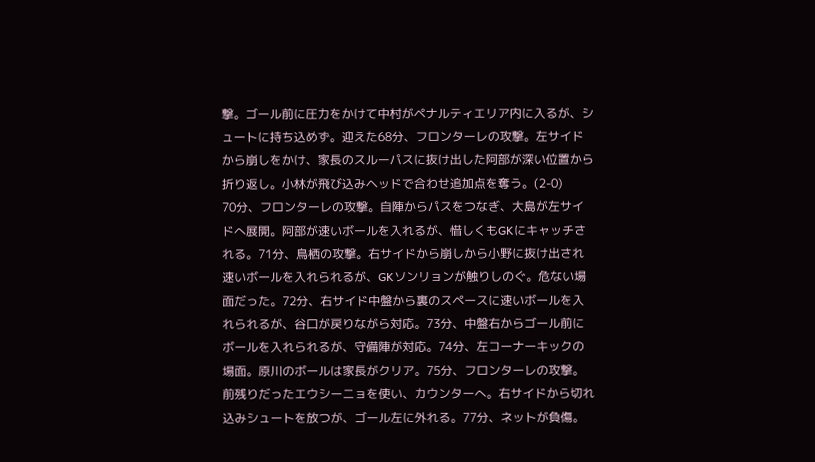撃。ゴール前に圧力をかけて中村がペナルティエリア内に入るが、シュートに持ち込めず。迎えた68分、フロンターレの攻撃。左サイドから崩しをかけ、家長のスルーパスに抜け出した阿部が深い位置から折り返し。小林が飛び込みヘッドで合わせ追加点を奪う。(2-0)
70分、フロンターレの攻撃。自陣からパスをつなぎ、大島が左サイドへ展開。阿部が速いボールを入れるが、惜しくもGKにキャッチされる。71分、鳥栖の攻撃。右サイドから崩しから小野に抜け出され速いボールを入れられるが、GKソンリョンが触りしのぐ。危ない場面だった。72分、右サイド中盤から裏のスペースに速いボールを入れられるが、谷口が戻りながら対応。73分、中盤右からゴール前にボールを入れられるが、守備陣が対応。74分、左コーナーキックの場面。原川のボールは家長がクリア。75分、フロンターレの攻撃。前残りだったエウシーニョを使い、カウンターへ。右サイドから切れ込みシュートを放つが、ゴール左に外れる。77分、ネットが負傷。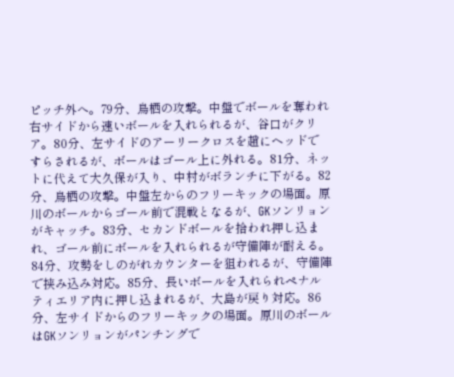ピッチ外へ。79分、鳥栖の攻撃。中盤でボールを奪われ右サイドから速いボールを入れられるが、谷口がクリア。80分、左サイドのアーリークロスを趙にヘッドですらされるが、ボールはゴール上に外れる。81分、ネットに代えて大久保が入り、中村がボランチに下がる。82分、鳥栖の攻撃。中盤左からのフリーキックの場面。原川のボールからゴール前で混戦となるが、GKソンリョンがキャッチ。83分、セカンドボールを拾われ押し込まれ、ゴール前にボールを入れられるが守備陣が耐える。84分、攻勢をしのがれカウンターを狙われるが、守備陣で挟み込み対応。85分、長いボールを入れられペナルティエリア内に押し込まれるが、大島が戻り対応。86分、左サイドからのフリーキックの場面。原川のボールはGKソンリョンがパンチングで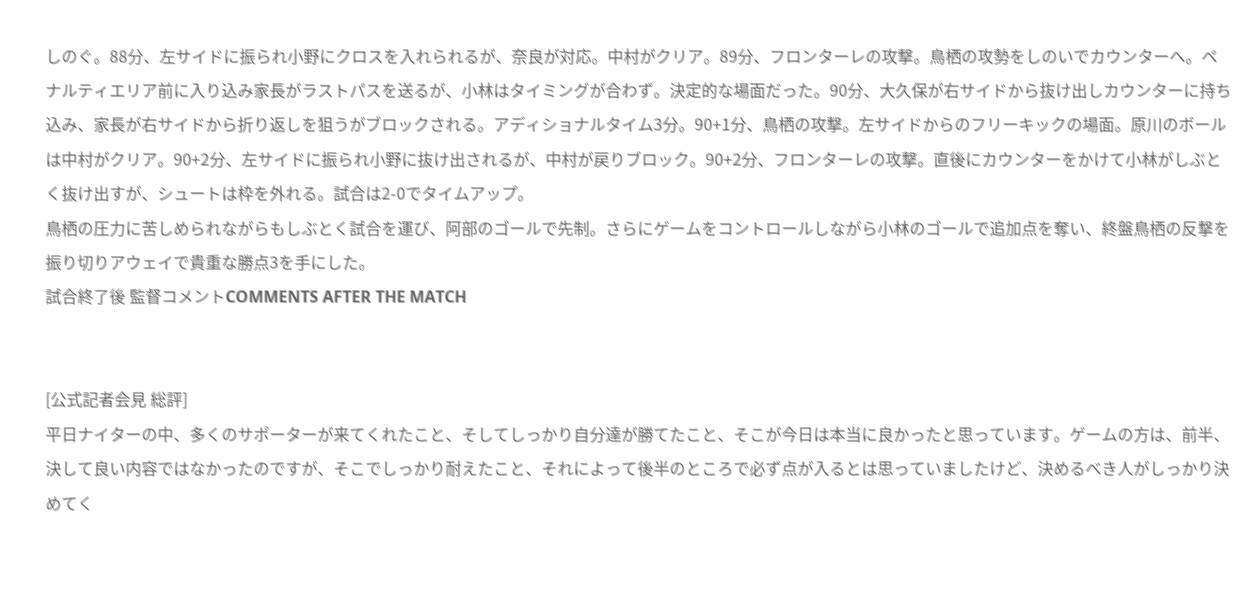しのぐ。88分、左サイドに振られ小野にクロスを入れられるが、奈良が対応。中村がクリア。89分、フロンターレの攻撃。鳥栖の攻勢をしのいでカウンターへ。ペナルティエリア前に入り込み家長がラストパスを送るが、小林はタイミングが合わず。決定的な場面だった。90分、大久保が右サイドから抜け出しカウンターに持ち込み、家長が右サイドから折り返しを狙うがブロックされる。アディショナルタイム3分。90+1分、鳥栖の攻撃。左サイドからのフリーキックの場面。原川のボールは中村がクリア。90+2分、左サイドに振られ小野に抜け出されるが、中村が戻りブロック。90+2分、フロンターレの攻撃。直後にカウンターをかけて小林がしぶとく抜け出すが、シュートは枠を外れる。試合は2-0でタイムアップ。
鳥栖の圧力に苦しめられながらもしぶとく試合を運び、阿部のゴールで先制。さらにゲームをコントロールしながら小林のゴールで追加点を奪い、終盤鳥栖の反撃を振り切りアウェイで貴重な勝点3を手にした。
試合終了後 監督コメントCOMMENTS AFTER THE MATCH


[公式記者会見 総評]
平日ナイターの中、多くのサポーターが来てくれたこと、そしてしっかり自分達が勝てたこと、そこが今日は本当に良かったと思っています。ゲームの方は、前半、決して良い内容ではなかったのですが、そこでしっかり耐えたこと、それによって後半のところで必ず点が入るとは思っていましたけど、決めるべき人がしっかり決めてく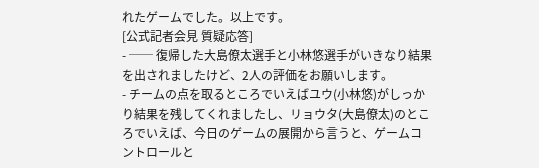れたゲームでした。以上です。
[公式記者会見 質疑応答]
- ── 復帰した大島僚太選手と小林悠選手がいきなり結果を出されましたけど、2人の評価をお願いします。
- チームの点を取るところでいえばユウ(小林悠)がしっかり結果を残してくれましたし、リョウタ(大島僚太)のところでいえば、今日のゲームの展開から言うと、ゲームコントロールと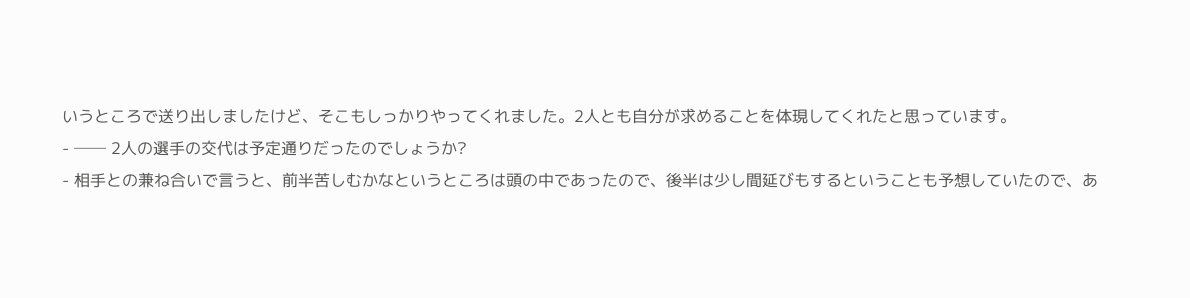いうところで送り出しましたけど、そこもしっかりやってくれました。2人とも自分が求めることを体現してくれたと思っています。
- ── 2人の選手の交代は予定通りだったのでしょうか?
- 相手との兼ね合いで言うと、前半苦しむかなというところは頭の中であったので、後半は少し間延びもするということも予想していたので、あ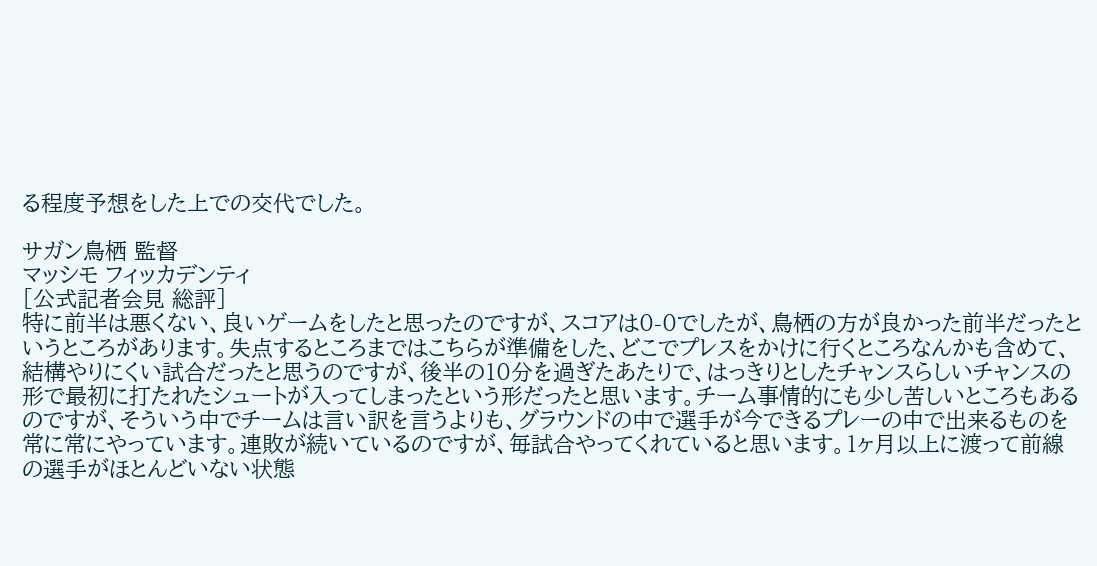る程度予想をした上での交代でした。

サガン鳥栖 監督
マッシモ フィッカデンティ
[公式記者会見 総評]
特に前半は悪くない、良いゲームをしたと思ったのですが、スコアは0-0でしたが、鳥栖の方が良かった前半だったというところがあります。失点するところまではこちらが準備をした、どこでプレスをかけに行くところなんかも含めて、結構やりにくい試合だったと思うのですが、後半の10分を過ぎたあたりで、はっきりとしたチャンスらしいチャンスの形で最初に打たれたシュートが入ってしまったという形だったと思います。チーム事情的にも少し苦しいところもあるのですが、そういう中でチームは言い訳を言うよりも、グラウンドの中で選手が今できるプレーの中で出来るものを常に常にやっています。連敗が続いているのですが、毎試合やってくれていると思います。1ヶ月以上に渡って前線の選手がほとんどいない状態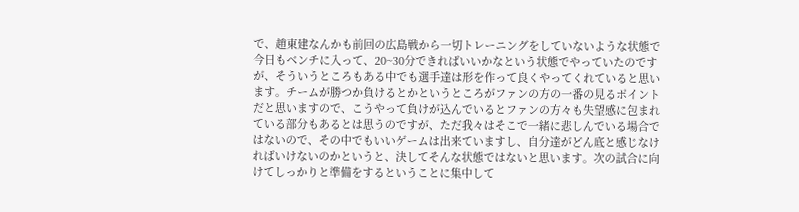で、趙東建なんかも前回の広島戦から一切トレーニングをしていないような状態で今日もベンチに入って、20~30分できればいいかなという状態でやっていたのですが、そういうところもある中でも選手達は形を作って良くやってくれていると思います。チームが勝つか負けるとかというところがファンの方の一番の見るポイントだと思いますので、こうやって負けが込んでいるとファンの方々も失望感に包まれている部分もあるとは思うのですが、ただ我々はそこで一緒に悲しんでいる場合ではないので、その中でもいいゲームは出来ていますし、自分達がどん底と感じなければいけないのかというと、決してそんな状態ではないと思います。次の試合に向けてしっかりと準備をするということに集中して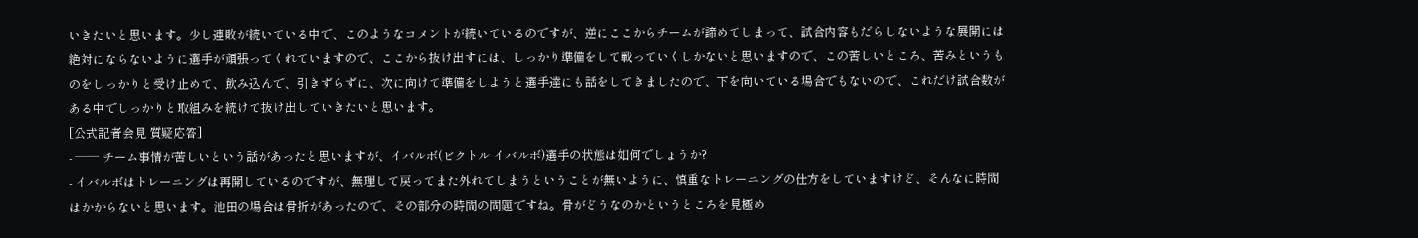いきたいと思います。少し連敗が続いている中で、このようなコメントが続いているのですが、逆にここからチームが諦めてしまって、試合内容もだらしないような展開には絶対にならないように選手が頑張ってくれていますので、ここから抜け出すには、しっかり準備をして戦っていくしかないと思いますので、この苦しいところ、苦みというものをしっかりと受け止めて、飲み込んで、引きずらずに、次に向けて準備をしようと選手達にも話をしてきましたので、下を向いている場合でもないので、これだけ試合数がある中でしっかりと取組みを続けて抜け出していきたいと思います。
[公式記者会見 質疑応答]
- ── チーム事情が苦しいという話があったと思いますが、イバルボ(ビクトル イバルボ)選手の状態は如何でしょうか?
- イバルボはトレーニングは再開しているのですが、無理して戻ってまた外れてしまうということが無いように、慎重なトレーニングの仕方をしていますけど、そんなに時間はかからないと思います。池田の場合は骨折があったので、その部分の時間の問題ですね。骨がどうなのかというところを見極め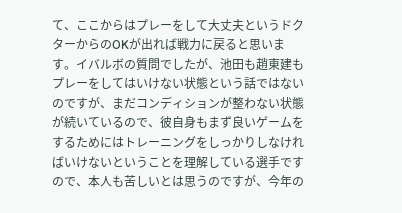て、ここからはプレーをして大丈夫というドクターからのOKが出れば戦力に戻ると思います。イバルボの質問でしたが、池田も趙東建もプレーをしてはいけない状態という話ではないのですが、まだコンディションが整わない状態が続いているので、彼自身もまず良いゲームをするためにはトレーニングをしっかりしなければいけないということを理解している選手ですので、本人も苦しいとは思うのですが、今年の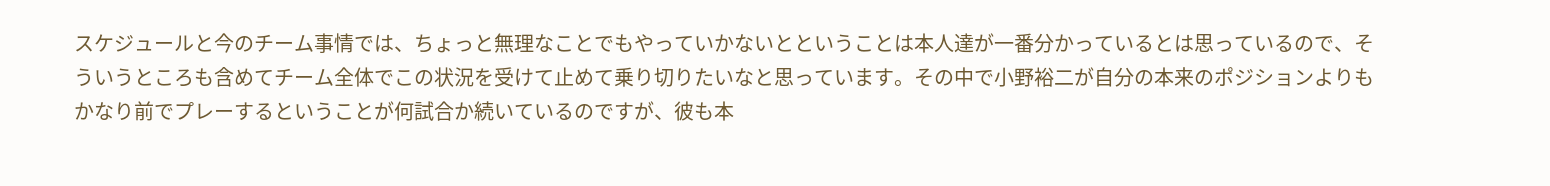スケジュールと今のチーム事情では、ちょっと無理なことでもやっていかないとということは本人達が一番分かっているとは思っているので、そういうところも含めてチーム全体でこの状況を受けて止めて乗り切りたいなと思っています。その中で小野裕二が自分の本来のポジションよりもかなり前でプレーするということが何試合か続いているのですが、彼も本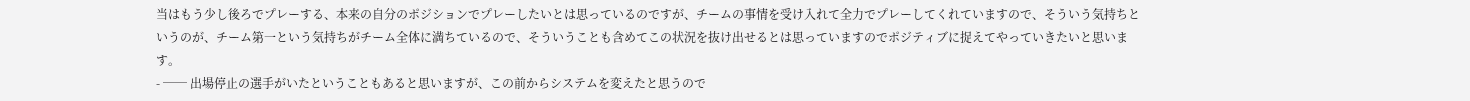当はもう少し後ろでプレーする、本来の自分のポジションでプレーしたいとは思っているのですが、チームの事情を受け入れて全力でプレーしてくれていますので、そういう気持ちというのが、チーム第一という気持ちがチーム全体に満ちているので、そういうことも含めてこの状況を抜け出せるとは思っていますのでポジティブに捉えてやっていきたいと思います。
- ── 出場停止の選手がいたということもあると思いますが、この前からシステムを変えたと思うので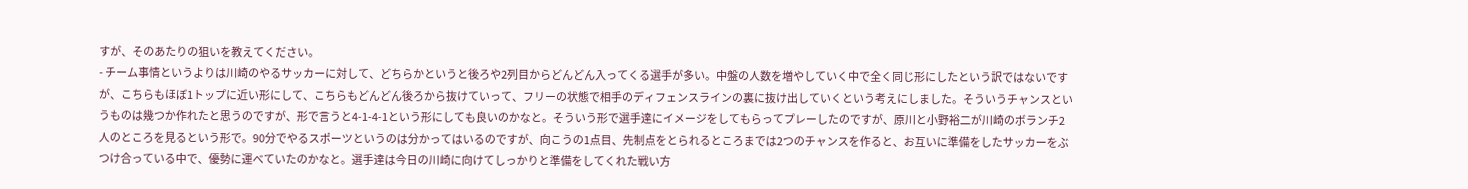すが、そのあたりの狙いを教えてください。
- チーム事情というよりは川崎のやるサッカーに対して、どちらかというと後ろや2列目からどんどん入ってくる選手が多い。中盤の人数を増やしていく中で全く同じ形にしたという訳ではないですが、こちらもほぼ1トップに近い形にして、こちらもどんどん後ろから抜けていって、フリーの状態で相手のディフェンスラインの裏に抜け出していくという考えにしました。そういうチャンスというものは幾つか作れたと思うのですが、形で言うと4-1-4-1という形にしても良いのかなと。そういう形で選手達にイメージをしてもらってプレーしたのですが、原川と小野裕二が川崎のボランチ2人のところを見るという形で。90分でやるスポーツというのは分かってはいるのですが、向こうの1点目、先制点をとられるところまでは2つのチャンスを作ると、お互いに準備をしたサッカーをぶつけ合っている中で、優勢に運べていたのかなと。選手達は今日の川崎に向けてしっかりと準備をしてくれた戦い方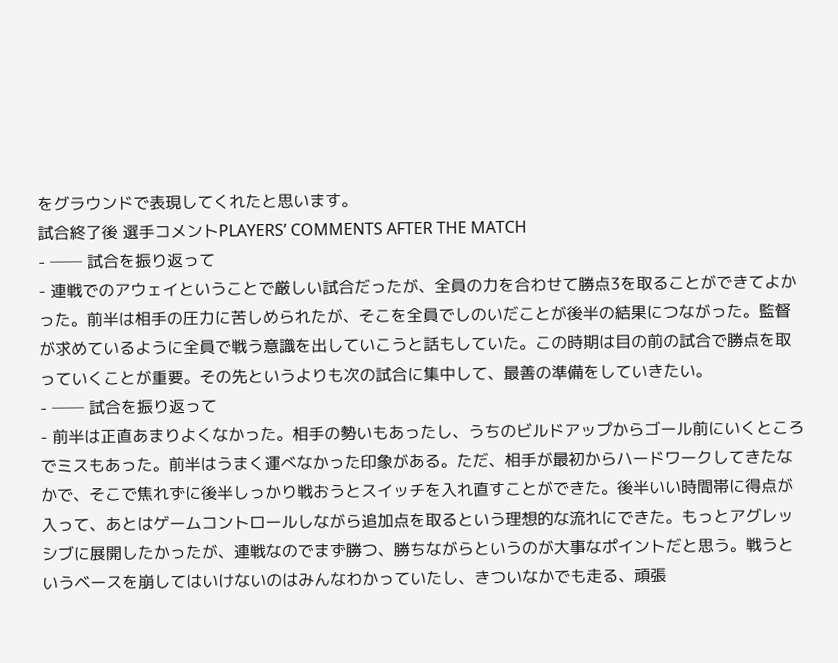をグラウンドで表現してくれたと思います。
試合終了後 選手コメントPLAYERS’ COMMENTS AFTER THE MATCH
- ── 試合を振り返って
- 連戦でのアウェイということで厳しい試合だったが、全員の力を合わせて勝点3を取ることができてよかった。前半は相手の圧力に苦しめられたが、そこを全員でしのいだことが後半の結果につながった。監督が求めているように全員で戦う意識を出していこうと話もしていた。この時期は目の前の試合で勝点を取っていくことが重要。その先というよりも次の試合に集中して、最善の準備をしていきたい。
- ── 試合を振り返って
- 前半は正直あまりよくなかった。相手の勢いもあったし、うちのビルドアップからゴール前にいくところでミスもあった。前半はうまく運べなかった印象がある。ただ、相手が最初からハードワークしてきたなかで、そこで焦れずに後半しっかり戦おうとスイッチを入れ直すことができた。後半いい時間帯に得点が入って、あとはゲームコントロールしながら追加点を取るという理想的な流れにできた。もっとアグレッシブに展開したかったが、連戦なのでまず勝つ、勝ちながらというのが大事なポイントだと思う。戦うというベースを崩してはいけないのはみんなわかっていたし、きついなかでも走る、頑張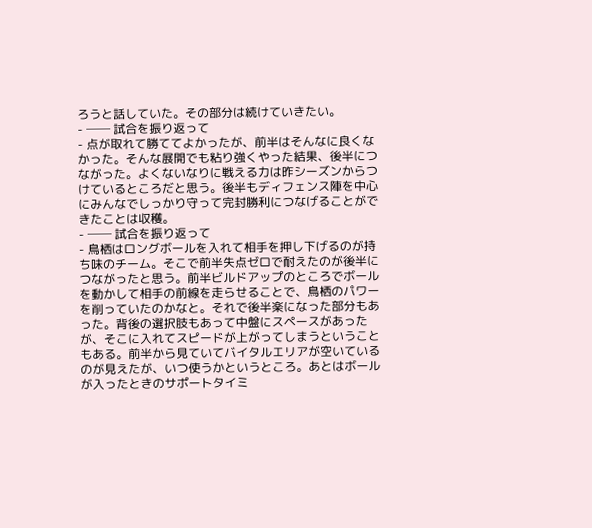ろうと話していた。その部分は続けていきたい。
- ── 試合を振り返って
- 点が取れて勝ててよかったが、前半はそんなに良くなかった。そんな展開でも粘り強くやった結果、後半につながった。よくないなりに戦える力は昨シーズンからつけているところだと思う。後半もディフェンス陣を中心にみんなでしっかり守って完封勝利につなげることができたことは収穫。
- ── 試合を振り返って
- 鳥栖はロングボールを入れて相手を押し下げるのが持ち味のチーム。そこで前半失点ゼロで耐えたのが後半につながったと思う。前半ビルドアップのところでボールを動かして相手の前線を走らせることで、鳥栖のパワーを削っていたのかなと。それで後半楽になった部分もあった。背後の選択肢もあって中盤にスペースがあったが、そこに入れてスピードが上がってしまうということもある。前半から見ていてバイタルエリアが空いているのが見えたが、いつ使うかというところ。あとはボールが入ったときのサポートタイミ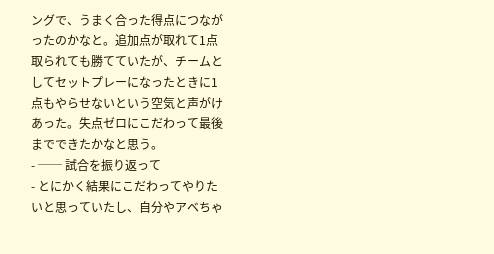ングで、うまく合った得点につながったのかなと。追加点が取れて1点取られても勝てていたが、チームとしてセットプレーになったときに1点もやらせないという空気と声がけあった。失点ゼロにこだわって最後までできたかなと思う。
- ── 試合を振り返って
- とにかく結果にこだわってやりたいと思っていたし、自分やアベちゃ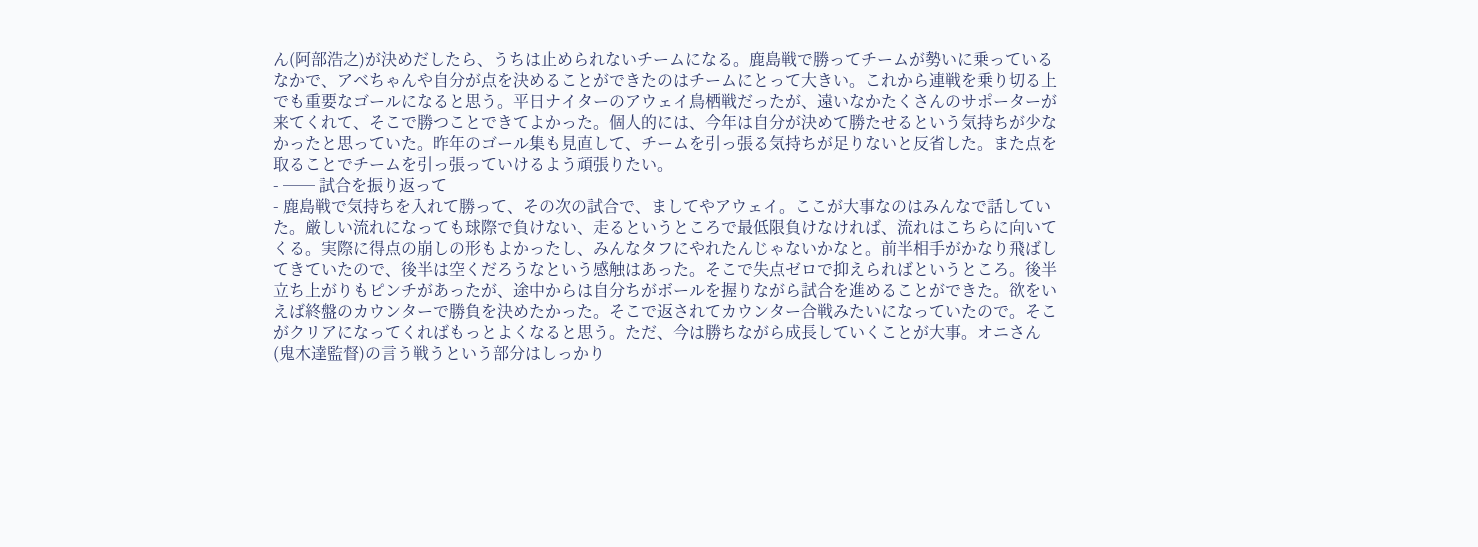ん(阿部浩之)が決めだしたら、うちは止められないチームになる。鹿島戦で勝ってチームが勢いに乗っているなかで、アベちゃんや自分が点を決めることができたのはチームにとって大きい。これから連戦を乗り切る上でも重要なゴールになると思う。平日ナイターのアウェイ鳥栖戦だったが、遠いなかたくさんのサポーターが来てくれて、そこで勝つことできてよかった。個人的には、今年は自分が決めて勝たせるという気持ちが少なかったと思っていた。昨年のゴール集も見直して、チームを引っ張る気持ちが足りないと反省した。また点を取ることでチームを引っ張っていけるよう頑張りたい。
- ── 試合を振り返って
- 鹿島戦で気持ちを入れて勝って、その次の試合で、ましてやアウェイ。ここが大事なのはみんなで話していた。厳しい流れになっても球際で負けない、走るというところで最低限負けなければ、流れはこちらに向いてくる。実際に得点の崩しの形もよかったし、みんなタフにやれたんじゃないかなと。前半相手がかなり飛ばしてきていたので、後半は空くだろうなという感触はあった。そこで失点ゼロで抑えらればというところ。後半立ち上がりもピンチがあったが、途中からは自分ちがボールを握りながら試合を進めることができた。欲をいえば終盤のカウンターで勝負を決めたかった。そこで返されてカウンター合戦みたいになっていたので。そこがクリアになってくればもっとよくなると思う。ただ、今は勝ちながら成長していくことが大事。オニさん(鬼木達監督)の言う戦うという部分はしっかり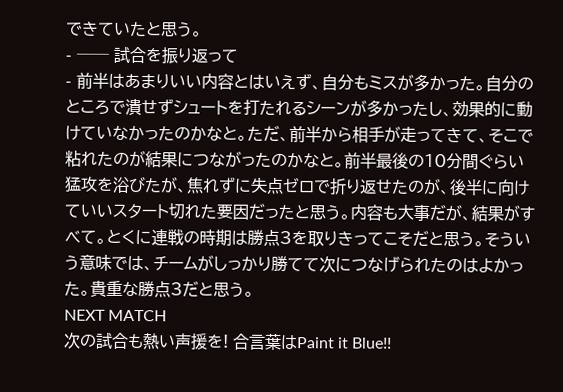できていたと思う。
- ── 試合を振り返って
- 前半はあまりいい内容とはいえず、自分もミスが多かった。自分のところで潰せずシュートを打たれるシーンが多かったし、効果的に動けていなかったのかなと。ただ、前半から相手が走ってきて、そこで粘れたのが結果につながったのかなと。前半最後の10分間ぐらい猛攻を浴びたが、焦れずに失点ゼロで折り返せたのが、後半に向けていいスタート切れた要因だったと思う。内容も大事だが、結果がすべて。とくに連戦の時期は勝点3を取りきってこそだと思う。そういう意味では、チームがしっかり勝てて次につなげられたのはよかった。貴重な勝点3だと思う。
NEXT MATCH
次の試合も熱い声援を! 合言葉はPaint it Blue!!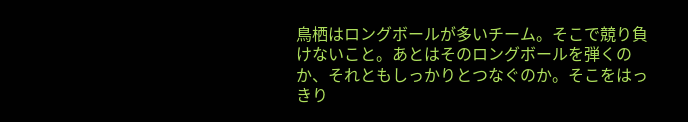鳥栖はロングボールが多いチーム。そこで競り負けないこと。あとはそのロングボールを弾くのか、それともしっかりとつなぐのか。そこをはっきり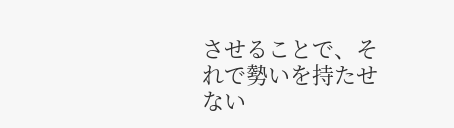させることで、それで勢いを持たせない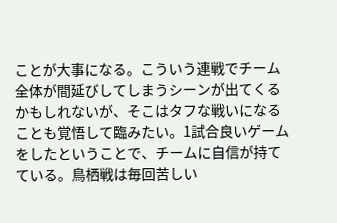ことが大事になる。こういう連戦でチーム全体が間延びしてしまうシーンが出てくるかもしれないが、そこはタフな戦いになることも覚悟して臨みたい。1試合良いゲームをしたということで、チームに自信が持てている。鳥栖戦は毎回苦しい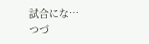試合にな…
つづ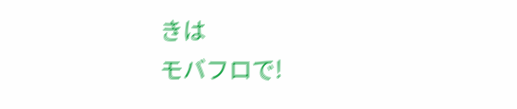きは
モバフロで!